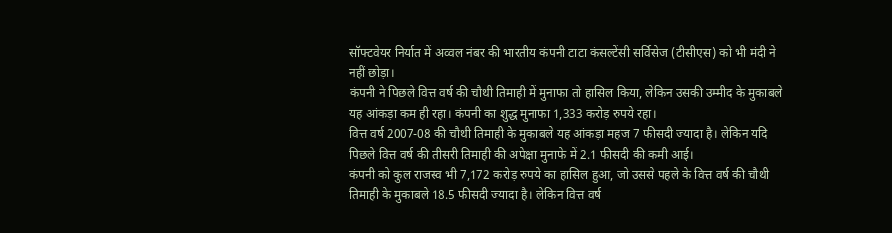सॉफ्टवेयर निर्यात में अव्वल नंबर की भारतीय कंपनी टाटा कंसल्टेंसी सर्विसेज (टीसीएस) को भी मंदी ने नहीं छोड़ा।
कंपनी ने पिछले वित्त वर्ष की चौथी तिमाही में मुनाफा तो हासिल किया, लेकिन उसकी उम्मीद के मुकाबले यह आंकड़ा कम ही रहा। कंपनी का शुद्ध मुनाफा 1,333 करोड़ रुपये रहा।
वित्त वर्ष 2007-08 की चौथी तिमाही के मुकाबले यह आंकड़ा महज 7 फीसदी ज्यादा है। लेकिन यदि पिछले वित्त वर्ष की तीसरी तिमाही की अपेक्षा मुनाफे में 2.1 फीसदी की कमी आई।
कंपनी को कुल राजस्व भी 7,172 करोड़ रुपये का हासिल हुआ, जो उससे पहले के वित्त वर्ष की चौथी तिमाही के मुकाबले 18.5 फीसदी ज्यादा है। लेकिन वित्त वर्ष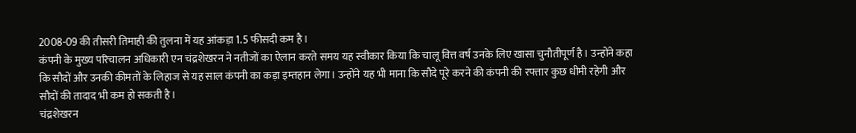2008-09 की तीसरी तिमाही की तुलना में यह आंकड़ा 1.5 फीसदी कम है।
कंपनी के मुख्य परिचालन अधिकारी एन चंद्रशेखरन ने नतीजों का ऐलान करते समय यह स्वीकार किया कि चालू वित्त वर्ष उनके लिए खासा चुनौतीपूर्ण है। उन्होंने कहा कि सौदों और उनकी कीमतों के लिहाज से यह साल कंपनी का कड़ा इम्तहान लेगा। उन्होंने यह भी माना कि सौदे पूरे करने की कंपनी की रफ्तार कुछ धीमी रहेगी और सौदों की तादाद भी कम हो सकती है।
चंद्रशेखरन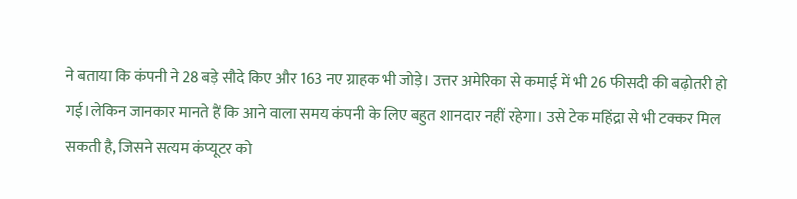ने बताया कि कंपनी ने 28 बड़े सौदे किए और 163 नए ग्राहक भी जोड़े। उत्तर अमेरिका से कमाई में भी 26 फीसदी की बढ़ोतरी हो गई।लेकिन जानकार मानते हैं कि आने वाला समय कंपनी के लिए बहुत शानदार नहीं रहेगा। उसे टेक महिंद्रा से भी टक्कर मिल सकती है, जिसने सत्यम कंप्यूटर को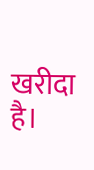खरीदा है।